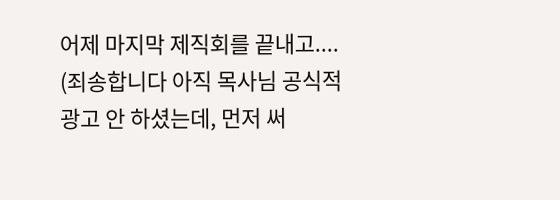어제 마지막 제직회를 끝내고....
(죄송합니다 아직 목사님 공식적 광고 안 하셨는데, 먼저 써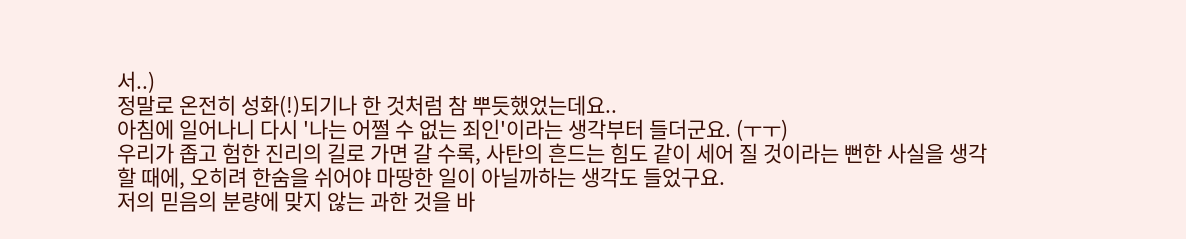서..)
정말로 온전히 성화(!)되기나 한 것처럼 참 뿌듯했었는데요..
아침에 일어나니 다시 '나는 어쩔 수 없는 죄인'이라는 생각부터 들더군요. (ㅜㅜ)
우리가 좁고 험한 진리의 길로 가면 갈 수록, 사탄의 흔드는 힘도 같이 세어 질 것이라는 뻔한 사실을 생각할 때에, 오히려 한숨을 쉬어야 마땅한 일이 아닐까하는 생각도 들었구요.
저의 믿음의 분량에 맞지 않는 과한 것을 바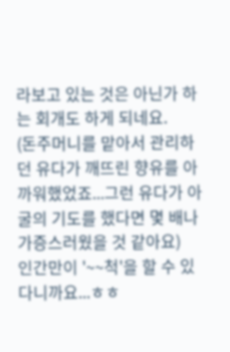라보고 있는 것은 아닌가 하는 회개도 하게 되네요.
(돈주머니를 맡아서 관리하던 유다가 깨뜨린 향유를 아까워했었죠...그런 유다가 아굴의 기도를 했다면 몇 배나 가증스러웠을 것 같아요)
인간만이 '~~척'을 할 수 있다니까요...ㅎㅎ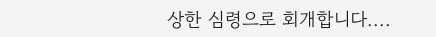상한 심령으로 회개합니다....